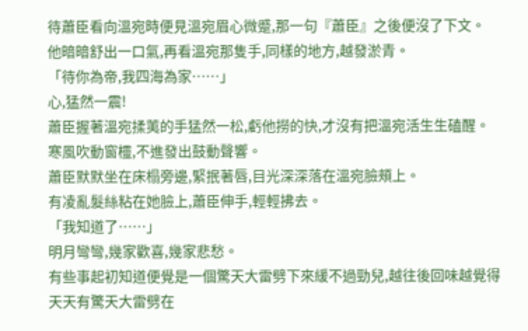待蕭臣看向溫宛時便見溫宛眉心微蹙,那一句『蕭臣』之後便沒了下文。
他暗暗舒出一口氣,再看溫宛那隻手,同樣的地方,越發淤青。
「待你為帝,我四海為家……」
心,猛然一震!
蕭臣握著溫宛揉荑的手猛然一松,虧他撈的快,才沒有把溫宛活生生磕醒。
寒風吹動窗欞,不進發出鼓動聲響。
蕭臣默默坐在床榻旁邊,緊抿著唇,目光深深落在溫宛臉頰上。
有凌亂髮絲粘在她臉上,蕭臣伸手,輕輕拂去。
「我知道了……」
明月彎彎,幾家歡喜,幾家悲愁。
有些事起初知道便覺是一個驚天大雷劈下來緩不過勁兒,越往後回味越覺得天天有驚天大雷劈在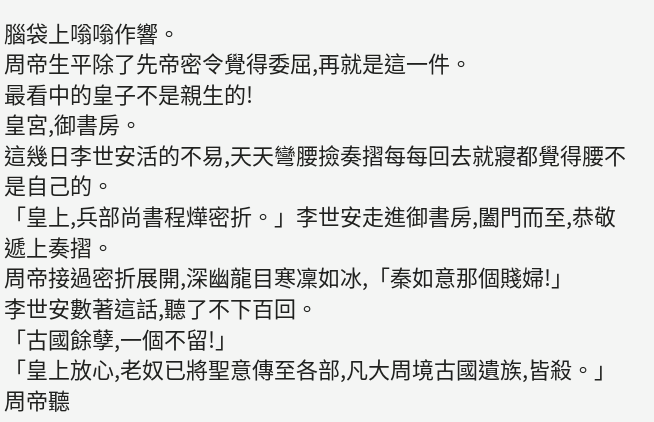腦袋上嗡嗡作響。
周帝生平除了先帝密令覺得委屈,再就是這一件。
最看中的皇子不是親生的!
皇宮,御書房。
這幾日李世安活的不易,天天彎腰撿奏摺每每回去就寢都覺得腰不是自己的。
「皇上,兵部尚書程燁密折。」李世安走進御書房,闔門而至,恭敬遞上奏摺。
周帝接過密折展開,深幽龍目寒凜如冰,「秦如意那個賤婦!」
李世安數著這話,聽了不下百回。
「古國餘孽,一個不留!」
「皇上放心,老奴已將聖意傳至各部,凡大周境古國遺族,皆殺。」
周帝聽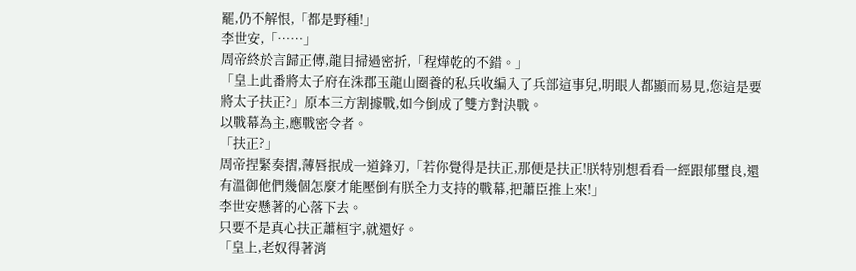罷,仍不解恨,「都是野種!」
李世安,「……」
周帝終於言歸正傳,龍目掃過密折,「程燁乾的不錯。」
「皇上此番將太子府在洙郡玉龍山圈養的私兵收編入了兵部這事兒,明眼人都顯而易見,您這是要將太子扶正?」原本三方割據戰,如今倒成了雙方對決戰。
以戰幕為主,應戰密令者。
「扶正?」
周帝捏緊奏摺,薄唇抿成一道鋒刃,「若你覺得是扶正,那便是扶正!朕特別想看看一經跟郁璽良,還有溫御他們幾個怎麼才能壓倒有朕全力支持的戰幕,把蕭臣推上來!」
李世安懸著的心落下去。
只要不是真心扶正蕭桓宇,就還好。
「皇上,老奴得著消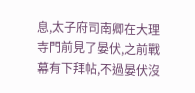息,太子府司南卿在大理寺門前見了晏伏,之前戰幕有下拜帖,不過晏伏沒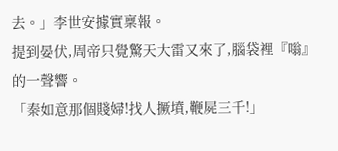去。」李世安據實稟報。
提到晏伏,周帝只覺驚天大雷又來了,腦袋裡『嗡』的一聲響。
「秦如意那個賤婦!找人撅墳,鞭屍三千!」